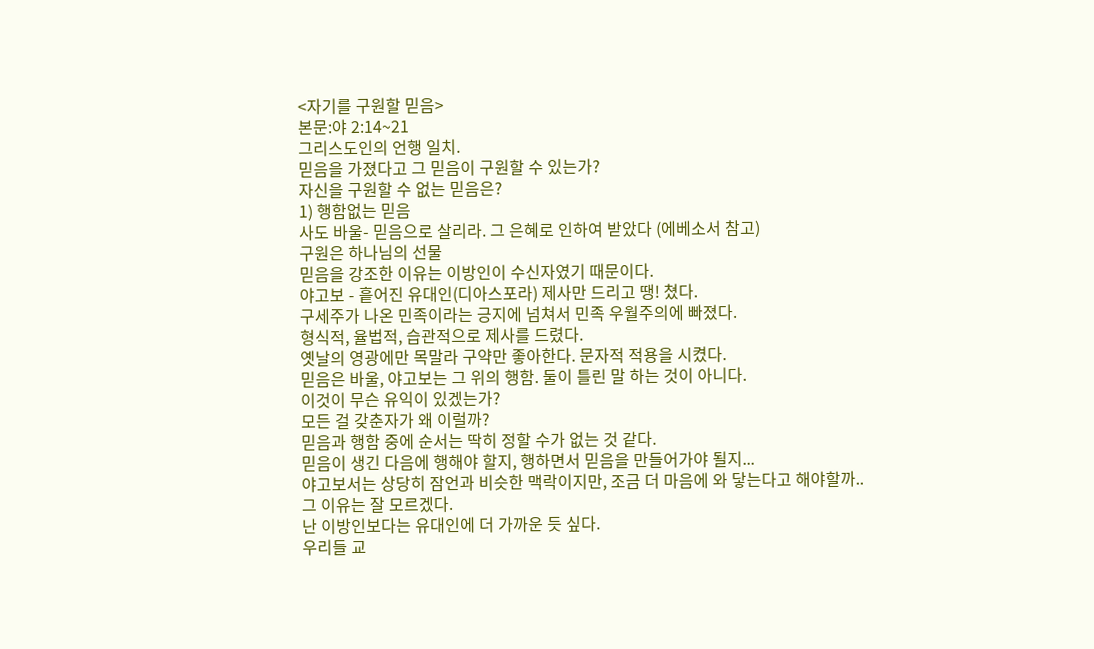<자기를 구원할 믿음>
본문:야 2:14~21
그리스도인의 언행 일치.
믿음을 가졌다고 그 믿음이 구원할 수 있는가?
자신을 구원할 수 없는 믿음은?
1) 행함없는 믿음
사도 바울- 믿음으로 살리라. 그 은혜로 인하여 받았다 (에베소서 참고)
구원은 하나님의 선물
믿음을 강조한 이유는 이방인이 수신자였기 때문이다.
야고보 - 흩어진 유대인(디아스포라) 제사만 드리고 땡! 쳤다.
구세주가 나온 민족이라는 긍지에 넘쳐서 민족 우월주의에 빠졌다.
형식적, 율법적, 습관적으로 제사를 드렸다.
옛날의 영광에만 목말라 구약만 좋아한다. 문자적 적용을 시켰다.
믿음은 바울, 야고보는 그 위의 행함. 둘이 틀린 말 하는 것이 아니다.
이것이 무슨 유익이 있겠는가?
모든 걸 갖춘자가 왜 이럴까?
믿음과 행함 중에 순서는 딱히 정할 수가 없는 것 같다.
믿음이 생긴 다음에 행해야 할지, 행하면서 믿음을 만들어가야 될지...
야고보서는 상당히 잠언과 비슷한 맥락이지만, 조금 더 마음에 와 닿는다고 해야할까..
그 이유는 잘 모르겠다.
난 이방인보다는 유대인에 더 가까운 듯 싶다.
우리들 교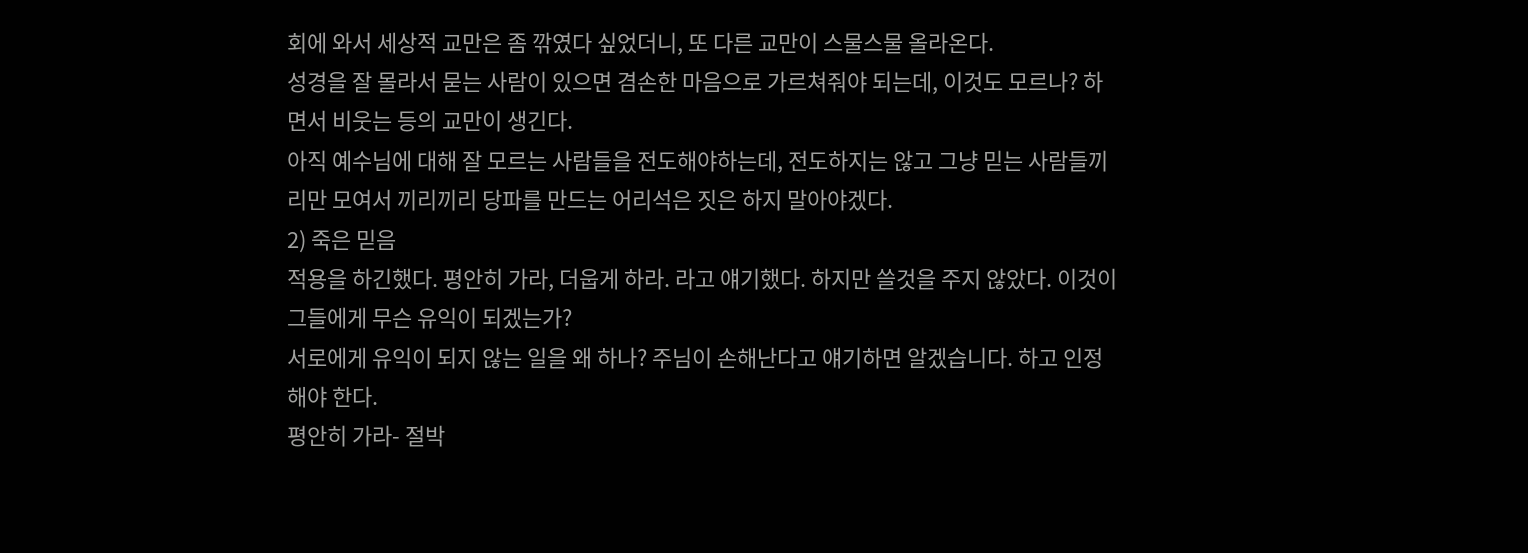회에 와서 세상적 교만은 좀 깎였다 싶었더니, 또 다른 교만이 스물스물 올라온다.
성경을 잘 몰라서 묻는 사람이 있으면 겸손한 마음으로 가르쳐줘야 되는데, 이것도 모르나? 하면서 비웃는 등의 교만이 생긴다.
아직 예수님에 대해 잘 모르는 사람들을 전도해야하는데, 전도하지는 않고 그냥 믿는 사람들끼리만 모여서 끼리끼리 당파를 만드는 어리석은 짓은 하지 말아야겠다.
2) 죽은 믿음
적용을 하긴했다. 평안히 가라, 더웁게 하라. 라고 얘기했다. 하지만 쓸것을 주지 않았다. 이것이 그들에게 무슨 유익이 되겠는가?
서로에게 유익이 되지 않는 일을 왜 하나? 주님이 손해난다고 얘기하면 알겠습니다. 하고 인정해야 한다.
평안히 가라- 절박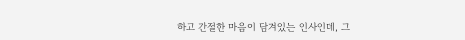하고 간절한 마음이 담겨있는 인사인데, 그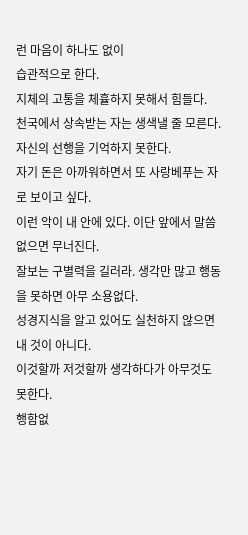런 마음이 하나도 없이
습관적으로 한다.
지체의 고통을 체휼하지 못해서 힘들다.
천국에서 상속받는 자는 생색낼 줄 모른다. 자신의 선행을 기억하지 못한다.
자기 돈은 아까워하면서 또 사랑베푸는 자로 보이고 싶다.
이런 악이 내 안에 있다. 이단 앞에서 말씀 없으면 무너진다.
잘보는 구별력을 길러라. 생각만 많고 행동을 못하면 아무 소용없다.
성경지식을 알고 있어도 실천하지 않으면 내 것이 아니다.
이것할까 저것할까 생각하다가 아무것도 못한다.
행함없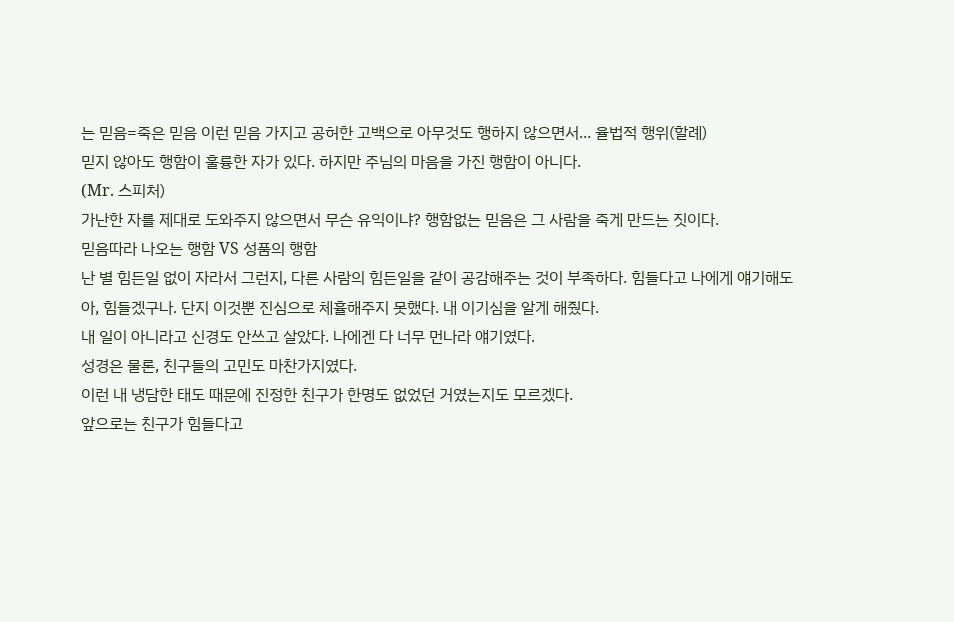는 믿음=죽은 믿음 이런 믿음 가지고 공허한 고백으로 아무것도 행하지 않으면서... 율법적 행위(할례)
믿지 않아도 행함이 훌륭한 자가 있다. 하지만 주님의 마음을 가진 행함이 아니다.
(Mr. 스피처)
가난한 자를 제대로 도와주지 않으면서 무슨 유익이냐? 행함없는 믿음은 그 사람을 죽게 만드는 짓이다.
믿음따라 나오는 행함 VS 성품의 행함
난 별 힘든일 없이 자라서 그런지, 다른 사람의 힘든일을 같이 공감해주는 것이 부족하다. 힘들다고 나에게 얘기해도 아, 힘들겠구나. 단지 이것뿐 진심으로 체휼해주지 못했다. 내 이기심을 알게 해줬다.
내 일이 아니라고 신경도 안쓰고 살았다. 나에겐 다 너무 먼나라 얘기였다.
성경은 물론, 친구들의 고민도 마찬가지였다.
이런 내 냉담한 태도 때문에 진정한 친구가 한명도 없었던 거였는지도 모르겠다.
앞으로는 친구가 힘들다고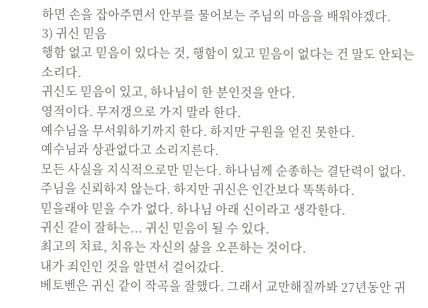하면 손을 잡아주면서 안부를 물어보는 주님의 마음을 배워야겠다.
3) 귀신 믿음
행함 없고 믿음이 있다는 것, 행함이 있고 믿음이 없다는 건 말도 안되는 소리다.
귀신도 믿음이 있고, 하나님이 한 분인것을 안다.
영적이다. 무저갱으로 가지 말라 한다.
예수님을 무서워하기까지 한다. 하지만 구원을 얻진 못한다.
예수님과 상관없다고 소리지른다.
모든 사실을 지식적으로만 믿는다. 하나님께 순종하는 결단력이 없다.
주님을 신뢰하지 않는다. 하지만 귀신은 인간보다 똑똑하다.
믿을래야 믿을 수가 없다. 하나님 아래 신이라고 생각한다.
귀신 같이 잘하는... 귀신 믿음이 될 수 있다.
최고의 치료, 치유는 자신의 삶을 오픈하는 것이다.
내가 죄인인 것을 알면서 걸어갔다.
베토벤은 귀신 같이 작곡을 잘했다. 그래서 교만해질까봐 27년동안 귀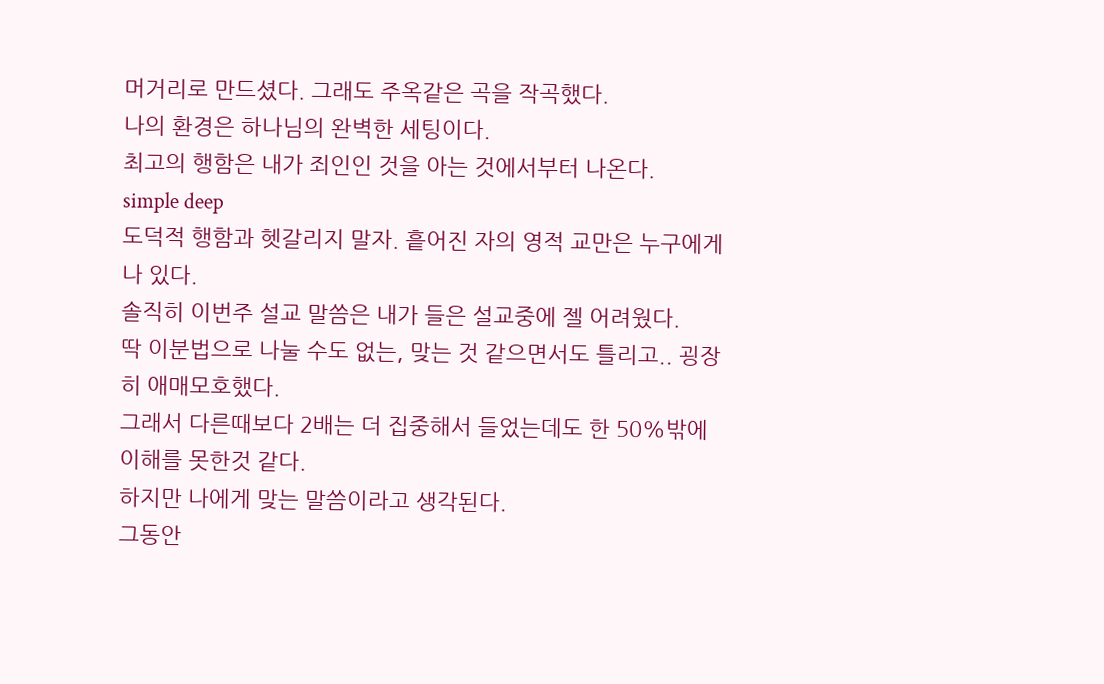머거리로 만드셨다. 그래도 주옥같은 곡을 작곡했다.
나의 환경은 하나님의 완벽한 세팅이다.
최고의 행함은 내가 죄인인 것을 아는 것에서부터 나온다.
simple deep
도덕적 행함과 헷갈리지 말자. 흩어진 자의 영적 교만은 누구에게나 있다.
솔직히 이번주 설교 말씀은 내가 들은 설교중에 젤 어려웠다.
딱 이분법으로 나눌 수도 없는, 맞는 것 같으면서도 틀리고.. 굉장히 애매모호했다.
그래서 다른때보다 2배는 더 집중해서 들었는데도 한 50%밖에 이해를 못한것 같다.
하지만 나에게 맞는 말씀이라고 생각된다.
그동안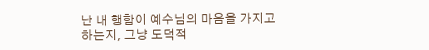난 내 행함이 예수님의 마음을 가지고 하는지, 그냥 도덕적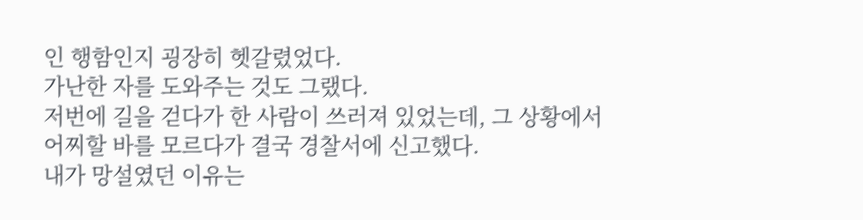인 행함인지 굉장히 헷갈렸었다.
가난한 자를 도와주는 것도 그랬다.
저번에 길을 걷다가 한 사람이 쓰러져 있었는데, 그 상황에서 어찌할 바를 모르다가 결국 경찰서에 신고했다.
내가 망설였던 이유는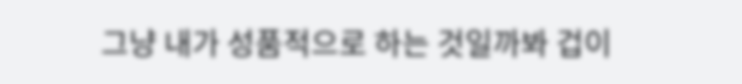그냥 내가 성품적으로 하는 것일까봐 겁이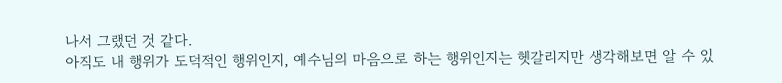나서 그랬던 것 같다.
아직도 내 행위가 도덕적인 행위인지, 예수님의 마음으로 하는 행위인지는 헷갈리지만 생각해보면 알 수 있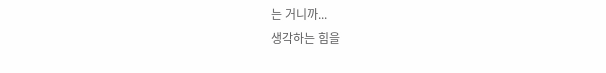는 거니까...
생각하는 힘을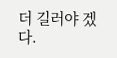더 길러야 겠다.